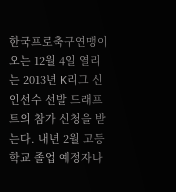한국프로축구연맹이 오는 12월 4일 열리는 2013년 K리그 신인선수 선발 드래프트의 참가 신청을 받는다. 내년 2월 고등학교 졸업 예정자나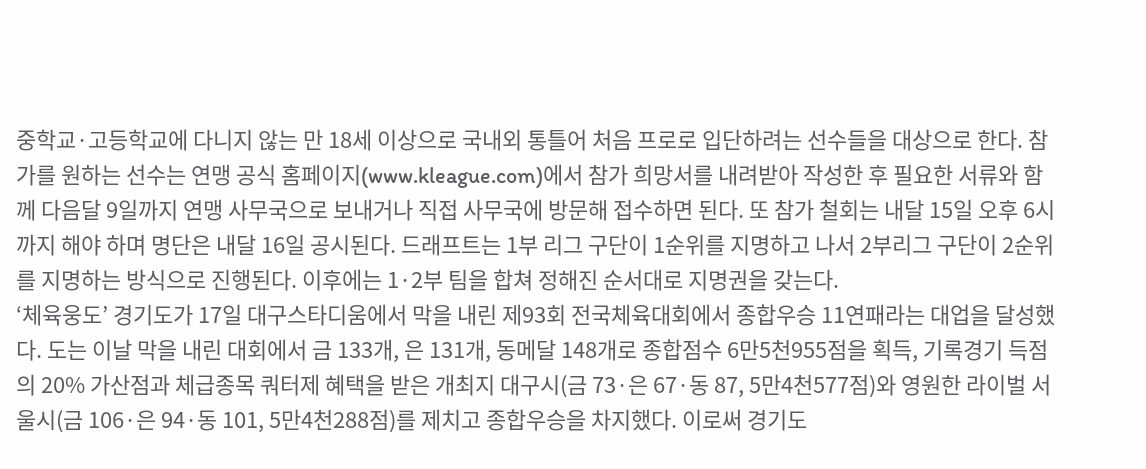중학교·고등학교에 다니지 않는 만 18세 이상으로 국내외 통틀어 처음 프로로 입단하려는 선수들을 대상으로 한다. 참가를 원하는 선수는 연맹 공식 홈페이지(www.kleague.com)에서 참가 희망서를 내려받아 작성한 후 필요한 서류와 함께 다음달 9일까지 연맹 사무국으로 보내거나 직접 사무국에 방문해 접수하면 된다. 또 참가 철회는 내달 15일 오후 6시까지 해야 하며 명단은 내달 16일 공시된다. 드래프트는 1부 리그 구단이 1순위를 지명하고 나서 2부리그 구단이 2순위를 지명하는 방식으로 진행된다. 이후에는 1·2부 팀을 합쳐 정해진 순서대로 지명권을 갖는다.
‘체육웅도’ 경기도가 17일 대구스타디움에서 막을 내린 제93회 전국체육대회에서 종합우승 11연패라는 대업을 달성했다. 도는 이날 막을 내린 대회에서 금 133개, 은 131개, 동메달 148개로 종합점수 6만5천955점을 획득, 기록경기 득점의 20% 가산점과 체급종목 쿼터제 혜택을 받은 개최지 대구시(금 73·은 67·동 87, 5만4천577점)와 영원한 라이벌 서울시(금 106·은 94·동 101, 5만4천288점)를 제치고 종합우승을 차지했다. 이로써 경기도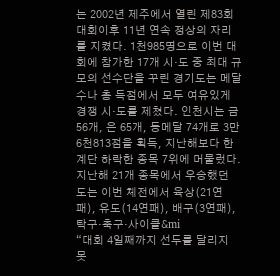는 2002년 제주에서 열린 제83회 대회이후 11년 연속 정상의 자리를 지켰다. 1천985명으로 이번 대회에 참가한 17개 시·도 중 최대 규모의 선수단을 꾸린 경기도는 메달 수나 총 득점에서 모두 여유있게 경쟁 시·도를 제쳤다. 인천시는 금 56개, 은 65개, 동메달 74개로 3만6천813점을 획득, 지난해보다 한 계단 하락한 종목 7위에 머물렀다. 지난해 21개 종목에서 우승했던 도는 이번 체전에서 육상(21연패), 유도(14연패), 배구(3연패), 탁구·축구·사이클&mi
“대회 4일째까지 선두를 달리지 못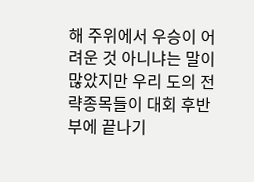해 주위에서 우승이 어려운 것 아니냐는 말이 많았지만 우리 도의 전략종목들이 대회 후반부에 끝나기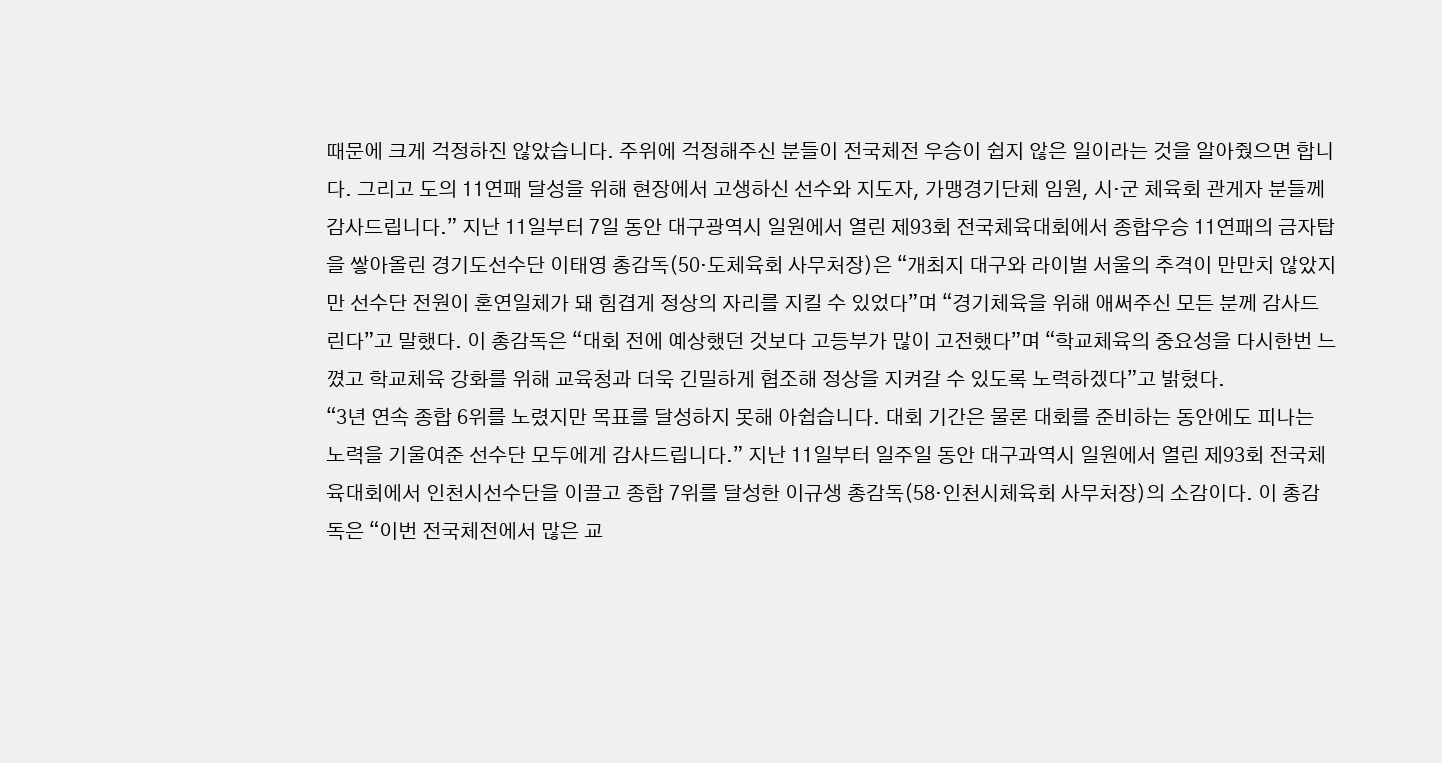때문에 크게 걱정하진 않았습니다. 주위에 걱정해주신 분들이 전국체전 우승이 쉽지 않은 일이라는 것을 알아줬으면 합니다. 그리고 도의 11연패 달성을 위해 현장에서 고생하신 선수와 지도자, 가맹경기단체 임원, 시·군 체육회 관게자 분들께 감사드립니다.” 지난 11일부터 7일 동안 대구광역시 일원에서 열린 제93회 전국체육대회에서 종합우승 11연패의 금자탑을 쌓아올린 경기도선수단 이태영 총감독(50·도체육회 사무처장)은 “개최지 대구와 라이벌 서울의 추격이 만만치 않았지만 선수단 전원이 혼연일체가 돼 힘겹게 정상의 자리를 지킬 수 있었다”며 “경기체육을 위해 애써주신 모든 분께 감사드린다”고 말했다. 이 총감독은 “대회 전에 예상했던 것보다 고등부가 많이 고전했다”며 “학교체육의 중요성을 다시한번 느꼈고 학교체육 강화를 위해 교육청과 더욱 긴밀하게 협조해 정상을 지켜갈 수 있도록 노력하겠다”고 밝혔다.
“3년 연속 종합 6위를 노렸지만 목표를 달성하지 못해 아쉽습니다. 대회 기간은 물론 대회를 준비하는 동안에도 피나는 노력을 기울여준 선수단 모두에게 감사드립니다.” 지난 11일부터 일주일 동안 대구과역시 일원에서 열린 제93회 전국체육대회에서 인천시선수단을 이끌고 종합 7위를 달성한 이규생 총감독(58·인천시체육회 사무처장)의 소감이다. 이 총감독은 “이번 전국체전에서 많은 교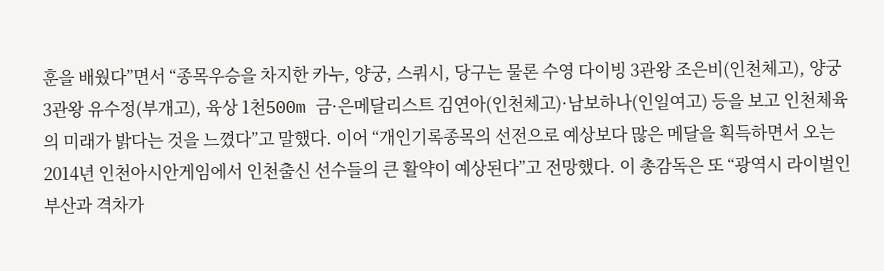훈을 배웠다”면서 “종목우승을 차지한 카누, 양궁, 스쿼시, 당구는 물론 수영 다이빙 3관왕 조은비(인천체고), 양궁 3관왕 유수정(부개고), 육상 1천500m 금·은메달리스트 김연아(인천체고)·남보하나(인일여고) 등을 보고 인천체육의 미래가 밝다는 것을 느꼈다”고 말했다. 이어 “개인기록종목의 선전으로 예상보다 많은 메달을 획득하면서 오는 2014년 인천아시안게임에서 인천출신 선수들의 큰 활약이 예상된다”고 전망했다. 이 총감독은 또 “광역시 라이벌인 부산과 격차가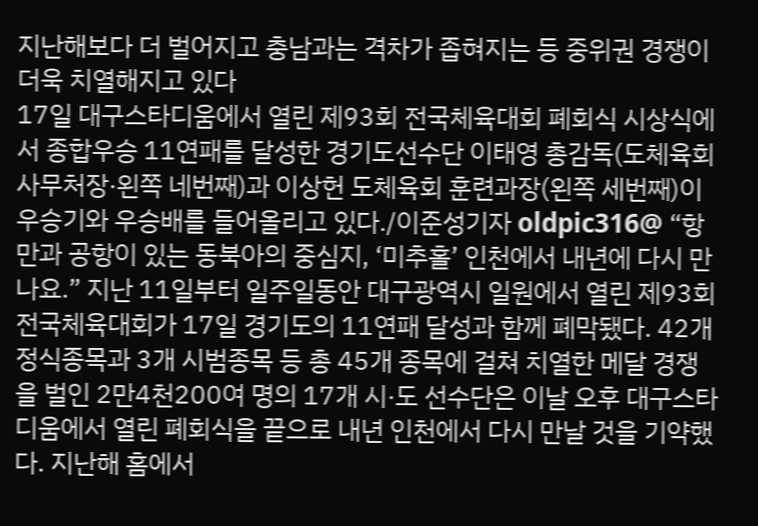지난해보다 더 벌어지고 충남과는 격차가 좁혀지는 등 중위권 경쟁이 더욱 치열해지고 있다
17일 대구스타디움에서 열린 제93회 전국체육대회 폐회식 시상식에서 종합우승 11연패를 달성한 경기도선수단 이태영 총감독(도체육회 사무처장·왼쪽 네번째)과 이상헌 도체육회 훈련과장(왼쪽 세번째)이 우승기와 우승배를 들어올리고 있다./이준성기자 oldpic316@ “항만과 공항이 있는 동북아의 중심지, ‘미추홀’ 인천에서 내년에 다시 만나요.” 지난 11일부터 일주일동안 대구광역시 일원에서 열린 제93회 전국체육대회가 17일 경기도의 11연패 달성과 함께 폐막됐다. 42개 정식종목과 3개 시범종목 등 총 45개 종목에 걸쳐 치열한 메달 경쟁을 벌인 2만4천200여 명의 17개 시·도 선수단은 이날 오후 대구스타디움에서 열린 폐회식을 끝으로 내년 인천에서 다시 만날 것을 기약했다. 지난해 홈에서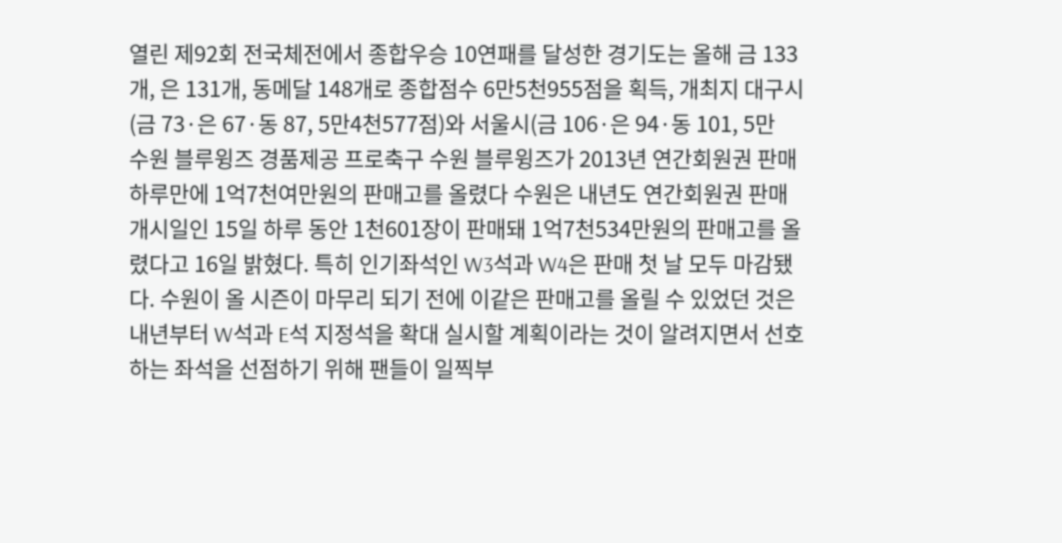열린 제92회 전국체전에서 종합우승 10연패를 달성한 경기도는 올해 금 133개, 은 131개, 동메달 148개로 종합점수 6만5천955점을 획득, 개최지 대구시(금 73·은 67·동 87, 5만4천577점)와 서울시(금 106·은 94·동 101, 5만
수원 블루윙즈 경품제공 프로축구 수원 블루윙즈가 2013년 연간회원권 판매 하루만에 1억7천여만원의 판매고를 올렸다 수원은 내년도 연간회원권 판매 개시일인 15일 하루 동안 1천601장이 판매돼 1억7천534만원의 판매고를 올렸다고 16일 밝혔다. 특히 인기좌석인 W3석과 W4은 판매 첫 날 모두 마감됐다. 수원이 올 시즌이 마무리 되기 전에 이같은 판매고를 올릴 수 있었던 것은 내년부터 W석과 E석 지정석을 확대 실시할 계획이라는 것이 알려지면서 선호하는 좌석을 선점하기 위해 팬들이 일찍부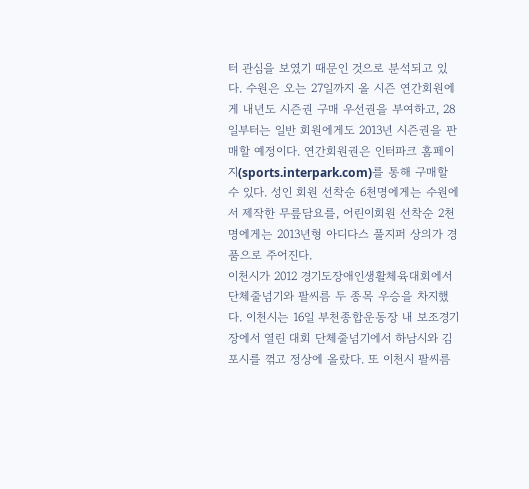터 관심을 보였기 때문인 것으로 분석되고 있다. 수원은 오는 27일까지 올 시즌 연간회원에게 내년도 시즌권 구매 우선권을 부여하고, 28일부터는 일반 회원에게도 2013년 시즌권을 판매할 예정이다. 연간회원권은 인터파크 홈페이지(sports.interpark.com)를 통해 구매할 수 있다. 성인 회원 선착순 6천명에게는 수원에서 제작한 무릎담요를, 어린이회원 선착순 2천명에게는 2013년형 아디다스 풀지퍼 상의가 경품으로 주어진다.
이천시가 2012 경기도장애인생활체육대회에서 단체줄넘기와 팔씨름 두 종목 우승을 차지했다. 이천시는 16일 부천종합운동장 내 보조경기장에서 열린 대회 단체줄넘기에서 하남시와 김포시를 꺾고 정상에 올랐다. 또 이천시 팔씨름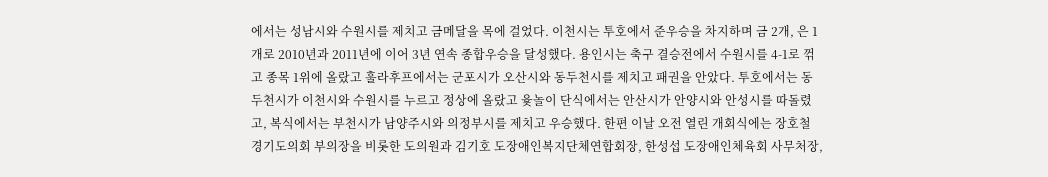에서는 성남시와 수원시를 제치고 금메달을 목에 걸었다. 이천시는 투호에서 준우승을 차지하며 금 2개, 은 1개로 2010년과 2011년에 이어 3년 연속 종합우승을 달성했다. 용인시는 축구 결승전에서 수원시를 4-1로 꺾고 종목 1위에 올랐고 훌라후프에서는 군포시가 오산시와 동두천시를 제치고 패권을 안았다. 투호에서는 동두천시가 이천시와 수원시를 누르고 정상에 올랐고 윷놀이 단식에서는 안산시가 안양시와 안성시를 따돌렸고, 복식에서는 부천시가 남양주시와 의정부시를 제치고 우승했다. 한편 이날 오전 열린 개회식에는 장호철 경기도의회 부의장을 비롯한 도의원과 김기호 도장애인복지단체연합회장, 한성섭 도장애인체육회 사무처장,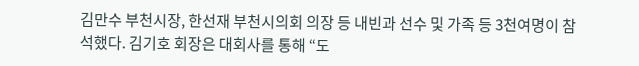김만수 부천시장, 한선재 부천시의회 의장 등 내빈과 선수 및 가족 등 3천여명이 참석했다. 김기호 회장은 대회사를 통해 “도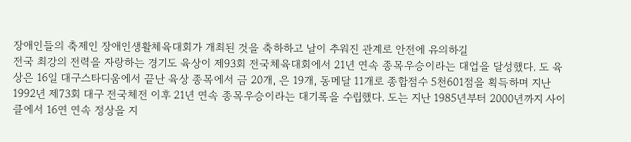장애인들의 축제인 장애인생활체육대회가 개최된 것을 축하하고 날이 추워진 관계로 안전에 유의하길
전국 최강의 전력을 자랑하는 경기도 육상이 제93회 전국체육대회에서 21년 연속 종목우승이라는 대업을 달성했다. 도 육상은 16일 대구스타디움에서 끝난 육상 종목에서 금 20개, 은 19개, 동메달 11개로 종합점수 5천601점을 획득하며 지난 1992년 제73회 대구 전국체전 이후 21년 연속 종목우승이라는 대기록을 수립했다. 도는 지난 1985년부터 2000년까지 사이클에서 16연 연속 정상을 지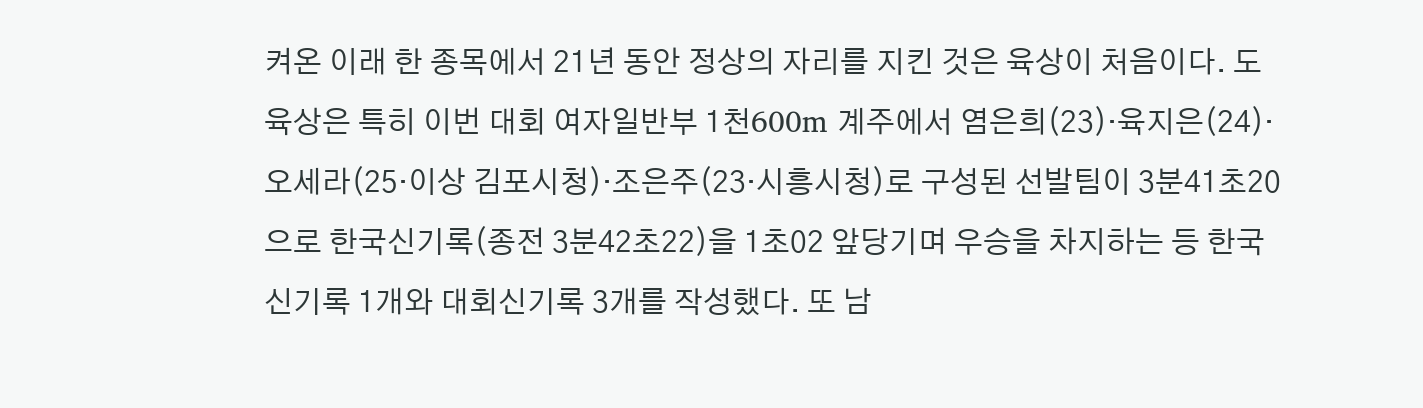켜온 이래 한 종목에서 21년 동안 정상의 자리를 지킨 것은 육상이 처음이다. 도 육상은 특히 이번 대회 여자일반부 1천600m 계주에서 염은희(23)·육지은(24)·오세라(25·이상 김포시청)·조은주(23·시흥시청)로 구성된 선발팀이 3분41초20으로 한국신기록(종전 3분42초22)을 1초02 앞당기며 우승을 차지하는 등 한국신기록 1개와 대회신기록 3개를 작성했다. 또 남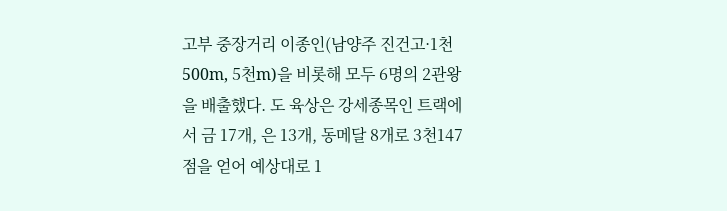고부 중장거리 이종인(남양주 진건고·1천500m, 5천m)을 비롯해 모두 6명의 2관왕을 배출했다. 도 육상은 강세종목인 트랙에서 금 17개, 은 13개, 동메달 8개로 3천147점을 얻어 예상대로 1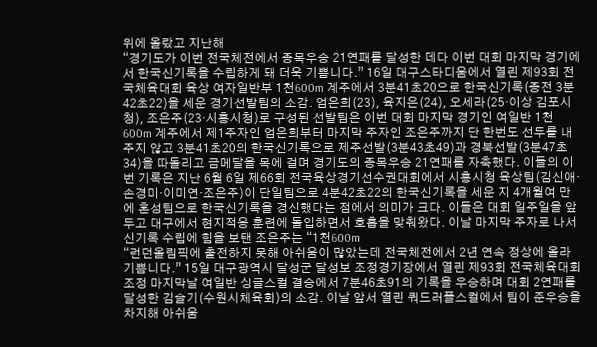위에 올랐고 지난해
“경기도가 이번 전국체전에서 종목우승 21연패를 달성한 데다 이번 대회 마지막 경기에서 한국신기록을 수립하게 돼 더욱 기쁨니다.” 16일 대구스타디움에서 열린 제93회 전국체육대회 육상 여자일반부 1천600m 계주에서 3분41초20으로 한국신기록(종전 3분42초22)을 세운 경기선발팀의 소감. 엄은희(23), 육지은(24), 오세라(25·이상 김포시청), 조은주(23·시흥시청)로 구성된 선발팀은 이번 대회 마지막 경기인 여일반 1천600m 계주에서 제1주자인 엄은희부터 마지막 주자인 조은주까지 단 한번도 선두를 내주지 않고 3분41초20의 한국신기록으로 제주선발(3분43초49)과 경북선발(3분47초34)을 따돌리고 금메달을 목에 걸며 경기도의 종목우승 21연패를 자축했다. 이들의 이번 기록은 지난 6월 6일 제66회 전국육상경기선수권대회에서 시흥시청 육상팀(김신애·손경미·이미연·조은주)이 단일팀으로 4분42초22의 한국신기록을 세운 지 4개월여 만에 혼성팀으로 한국신기록을 경신했다는 점에서 의미가 크다. 이들은 대회 일주일을 앞두고 대구에서 현지적응 훈련에 돌입하면서 호흡을 맞춰왔다. 이날 마지막 주자로 나서 신기록 수립에 힘을 보탠 조은주는 “1천600m
“런던올림픽에 출전하지 못해 아쉬움이 많았는데 전국체전에서 2년 연속 정상에 올라 기쁨니다.” 15일 대구광역시 달성군 달성보 조정경기장에서 열린 제93회 전국체육대회 조정 마지막날 여일반 싱글스컬 결승에서 7분46초91의 기록을 우승하며 대회 2연패를 달성한 김슬기(수원시체육회)의 소감. 이날 앞서 열린 쿼드러플스컬에서 팀이 준우승을 차지해 아쉬움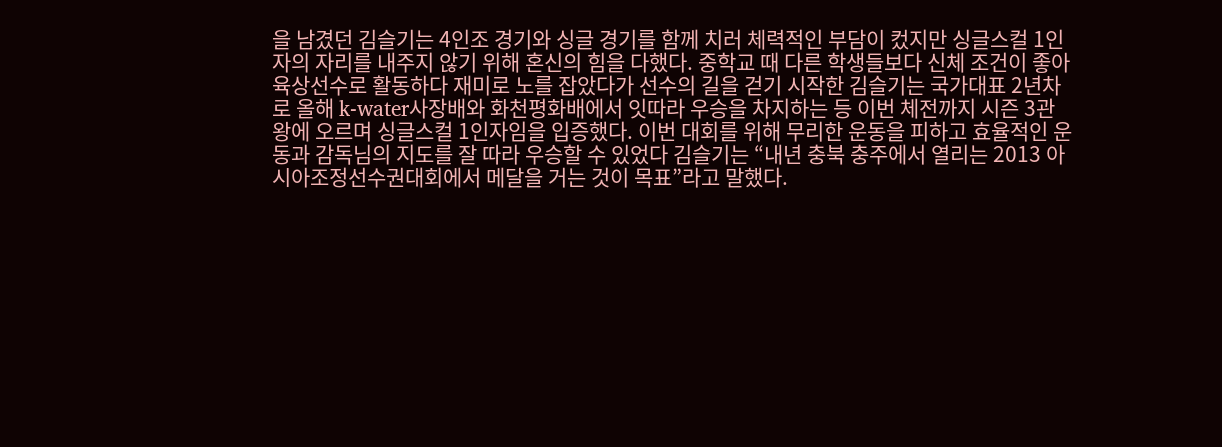을 남겼던 김슬기는 4인조 경기와 싱글 경기를 함께 치러 체력적인 부담이 컸지만 싱글스컬 1인자의 자리를 내주지 않기 위해 혼신의 힘을 다했다. 중학교 때 다른 학생들보다 신체 조건이 좋아 육상선수로 활동하다 재미로 노를 잡았다가 선수의 길을 걷기 시작한 김슬기는 국가대표 2년차로 올해 k-water사장배와 화천평화배에서 잇따라 우승을 차지하는 등 이번 체전까지 시즌 3관왕에 오르며 싱글스컬 1인자임을 입증했다. 이번 대회를 위해 무리한 운동을 피하고 효율적인 운동과 감독님의 지도를 잘 따라 우승할 수 있었다 김슬기는 “내년 충북 충주에서 열리는 2013 아시아조정선수권대회에서 메달을 거는 것이 목표”라고 말했다.